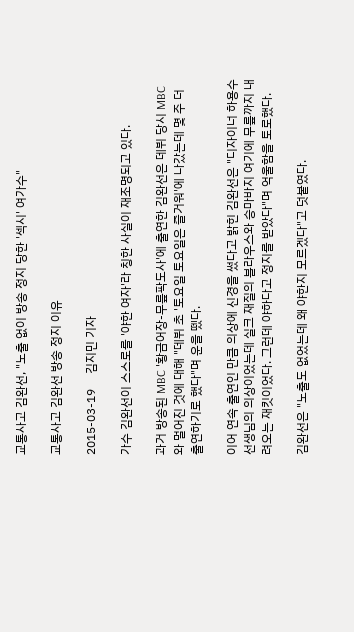교통사고 김완선, "노출 없이 방송 정지 당한 '섹시' 여가수"

교통사고 김완선 방송 정지 이유

2015-03-19     김지민 기자

가수 김완선이 스스로를 '야한 여자'라 칭한 사실이 재조명되고 있다.

과거 방송된 MBC '황금어장-무릎팍도사'에 출연한 김완선은 데뷔 당시 MBC와 멀어진 것에 대해 "데뷔 초 '토요일 토요일은 즐거워'에 나갔는데 몇 주 더 출연하기로 했다"며 운을 뗐다.

이어 연속 출연인 만큼 의상에 신경을 썼다고 밝힌 김완선은 "디자이너 하용수 선생님의 의상이었는데 실크 재질의 블라우스와 승마바지 여기에 무릎까지 내려오는 재킷이었다. 그런데 야하다고 정지를 받았다"며 억울함을 토로했다.

김완선은 "노출도 없었는데 왜 야한지 모르겠다"고 덧붙였다.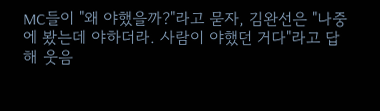MC들이 "왜 야했을까?"라고 묻자, 김완선은 "나중에 봤는데 야하더라. 사람이 야했던 거다"라고 답해 웃음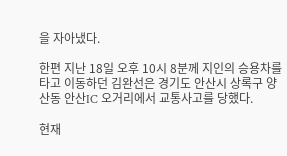을 자아냈다.

한편 지난 18일 오후 10시 8분께 지인의 승용차를 타고 이동하던 김완선은 경기도 안산시 상록구 양산동 안산IC 오거리에서 교통사고를 당했다.

현재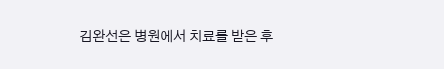김완선은 병원에서 치료를 받은 후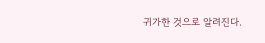귀가한 것으로 알려진다.